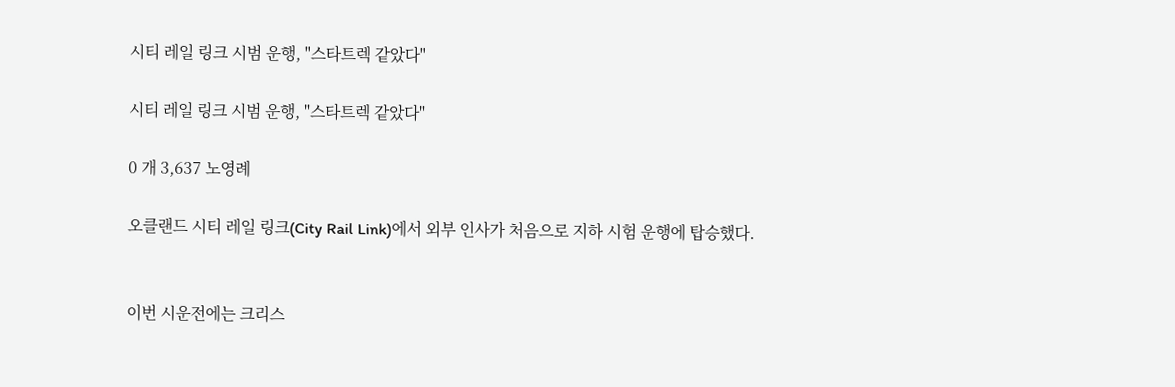시티 레일 링크 시범 운행, "스타트렉 같았다"

시티 레일 링크 시범 운행, "스타트렉 같았다"

0 개 3,637 노영례

오클랜드 시티 레일 링크(City Rail Link)에서 외부 인사가 처음으로 지하 시험 운행에 탑승했다.


이번 시운전에는 크리스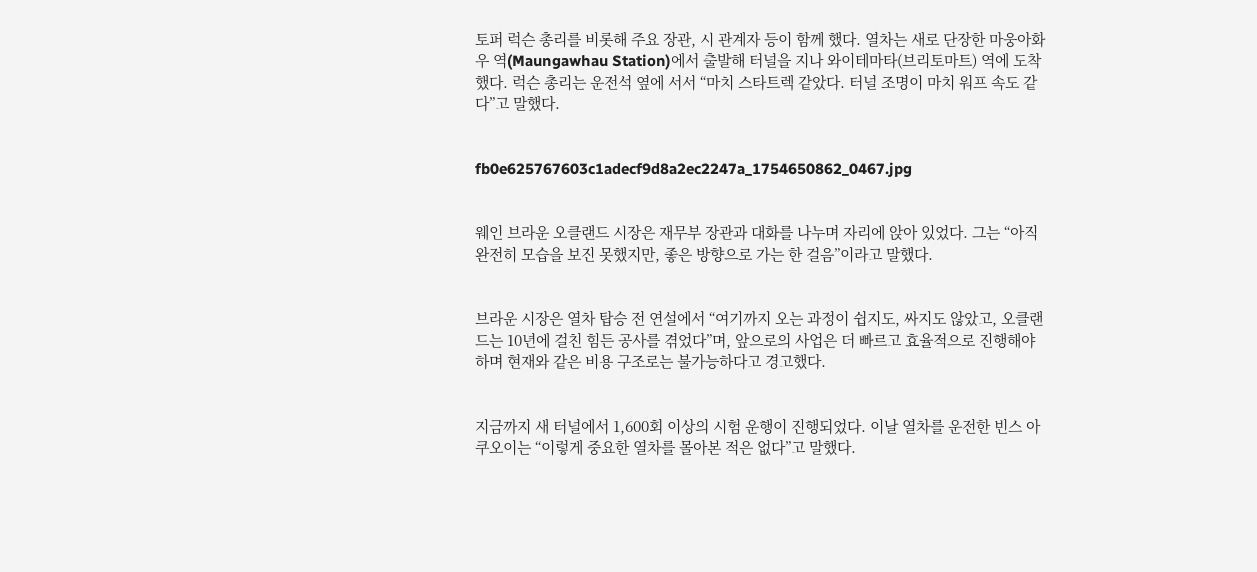토퍼 럭슨 총리를 비롯해 주요 장관, 시 관계자 등이 함께 했다. 열차는 새로 단장한 마웅아화우 역(Maungawhau Station)에서 출발해 터널을 지나 와이테마타(브리토마트) 역에 도착했다. 럭슨 총리는 운전석 옆에 서서 “마치 스타트렉 같았다. 터널 조명이 마치 워프 속도 같다”고 말했다.


fb0e625767603c1adecf9d8a2ec2247a_1754650862_0467.jpg


웨인 브라운 오클랜드 시장은 재무부 장관과 대화를 나누며 자리에 앉아 있었다. 그는 “아직 완전히 모습을 보진 못했지만, 좋은 방향으로 가는 한 걸음”이라고 말했다.


브라운 시장은 열차 탑승 전 연설에서 “여기까지 오는 과정이 쉽지도, 싸지도 않았고, 오클랜드는 10년에 걸친 힘든 공사를 겪었다”며, 앞으로의 사업은 더 빠르고 효율적으로 진행해야 하며 현재와 같은 비용 구조로는 불가능하다고 경고했다.


지금까지 새 터널에서 1,600회 이상의 시험 운행이 진행되었다. 이날 열차를 운전한 빈스 아쿠오이는 “이렇게 중요한 열차를 몰아본 적은 없다”고 말했다.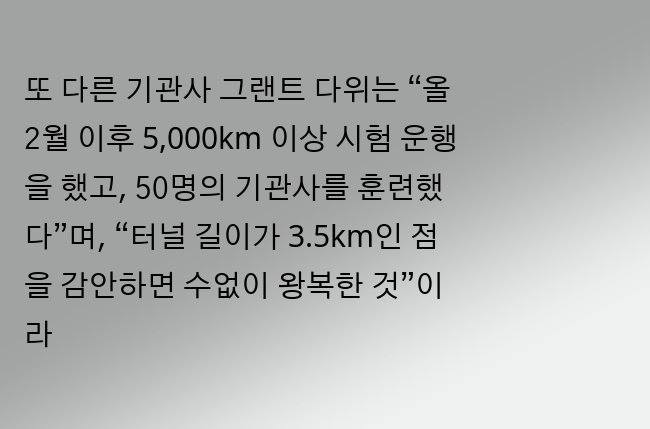또 다른 기관사 그랜트 다위는 “올 2월 이후 5,000km 이상 시험 운행을 했고, 50명의 기관사를 훈련했다”며, “터널 길이가 3.5km인 점을 감안하면 수없이 왕복한 것”이라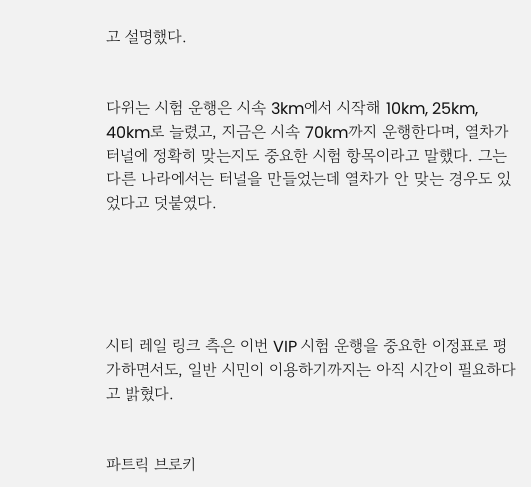고 설명했다.


다위는 시험 운행은 시속 3km에서 시작해 10km, 25km, 40km로 늘렸고, 지금은 시속 70km까지 운행한다며, 열차가 터널에 정확히 맞는지도 중요한 시험 항목이라고 말했다. 그는 다른 나라에서는 터널을 만들었는데 열차가 안 맞는 경우도 있었다고 덧붙였다.





시티 레일 링크 측은 이번 VIP 시험 운행을 중요한 이정표로 평가하면서도, 일반 시민이 이용하기까지는 아직 시간이 필요하다고 밝혔다.


파트릭 브로키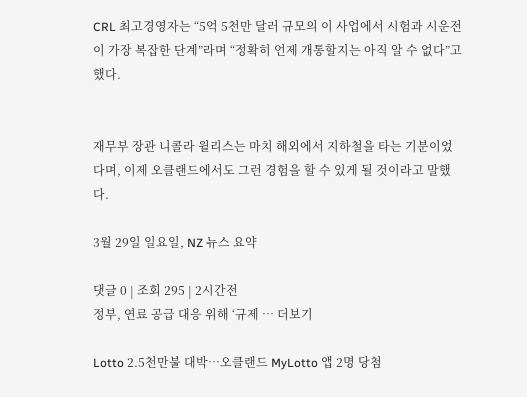CRL 최고경영자는 “5억 5천만 달러 규모의 이 사업에서 시험과 시운전이 가장 복잡한 단계”라며 “정확히 언제 개통할지는 아직 알 수 없다”고 했다.


재무부 장관 니콜라 윌리스는 마치 해외에서 지하철을 타는 기분이었다며, 이제 오클랜드에서도 그런 경험을 할 수 있게 될 것이라고 말했다.

3월 29일 일요일, NZ 뉴스 요약

댓글 0 | 조회 295 | 2시간전
정부, 연료 공급 대응 위해 ‘규제 … 더보기

Lotto 2.5천만불 대박…오클랜드 MyLotto 앱 2명 당첨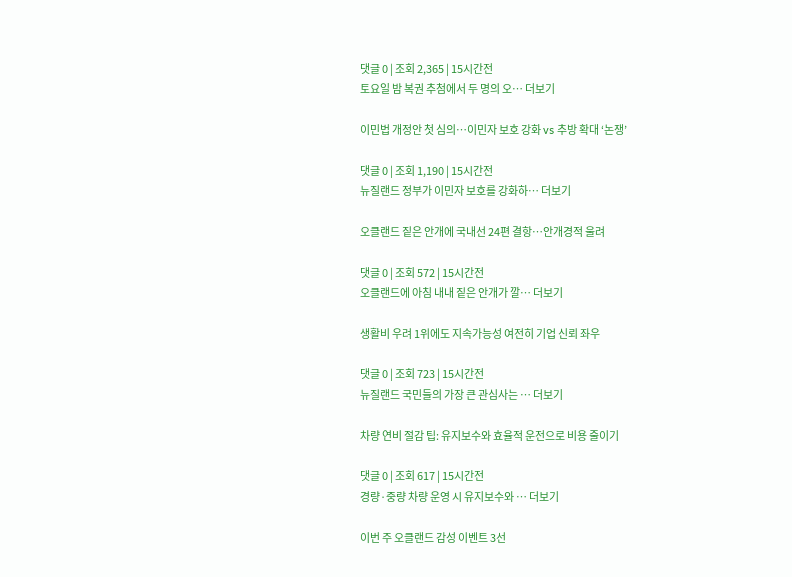댓글 0 | 조회 2,365 | 15시간전
토요일 밤 복권 추첨에서 두 명의 오… 더보기

이민법 개정안 첫 심의…이민자 보호 강화 vs 추방 확대 ‘논쟁’

댓글 0 | 조회 1,190 | 15시간전
뉴질랜드 정부가 이민자 보호를 강화하… 더보기

오클랜드 짙은 안개에 국내선 24편 결항…안개경적 울려

댓글 0 | 조회 572 | 15시간전
오클랜드에 아침 내내 짙은 안개가 깔… 더보기

생활비 우려 1위에도 지속가능성 여전히 기업 신뢰 좌우

댓글 0 | 조회 723 | 15시간전
뉴질랜드 국민들의 가장 큰 관심사는 … 더보기

차량 연비 절감 팁: 유지보수와 효율적 운전으로 비용 줄이기

댓글 0 | 조회 617 | 15시간전
경량·중량 차량 운영 시 유지보수와 … 더보기

이번 주 오클랜드 감성 이벤트 3선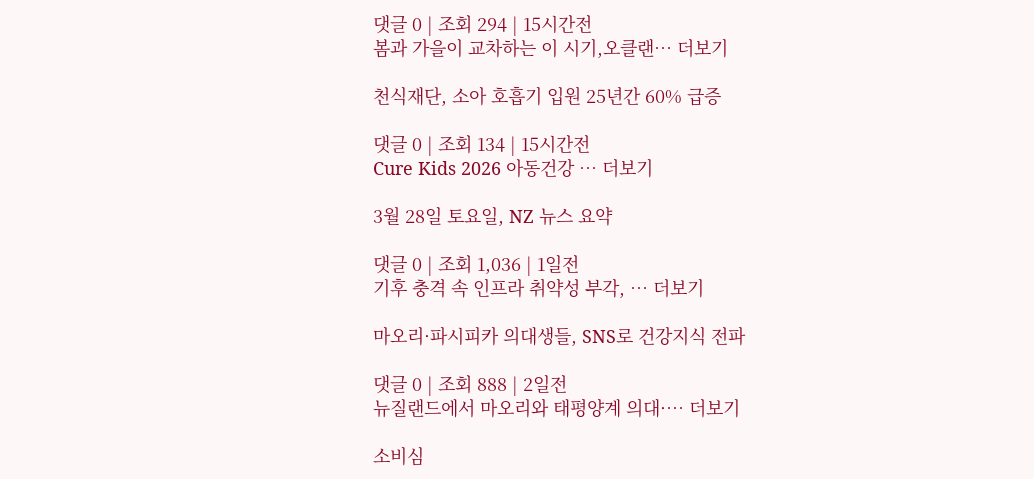댓글 0 | 조회 294 | 15시간전
봄과 가을이 교차하는 이 시기,오클랜… 더보기

천식재단, 소아 호흡기 입원 25년간 60% 급증

댓글 0 | 조회 134 | 15시간전
Cure Kids 2026 아동건강 … 더보기

3월 28일 토요일, NZ 뉴스 요약

댓글 0 | 조회 1,036 | 1일전
기후 충격 속 인프라 취약성 부각, … 더보기

마오리·파시피카 의대생들, SNS로 건강지식 전파

댓글 0 | 조회 888 | 2일전
뉴질랜드에서 마오리와 태평양계 의대·… 더보기

소비심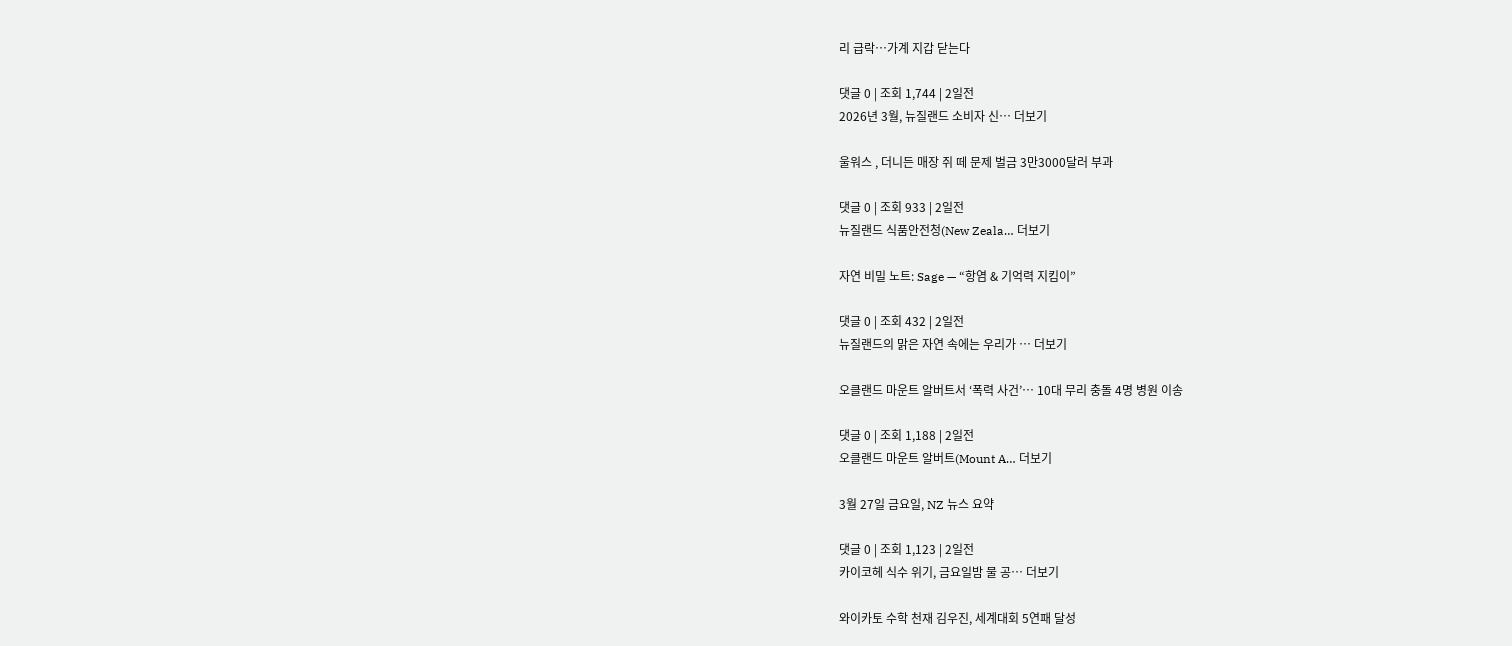리 급락…가계 지갑 닫는다

댓글 0 | 조회 1,744 | 2일전
2026년 3월, 뉴질랜드 소비자 신… 더보기

울워스 , 더니든 매장 쥐 떼 문제 벌금 3만3000달러 부과

댓글 0 | 조회 933 | 2일전
뉴질랜드 식품안전청(New Zeala… 더보기

자연 비밀 노트: Sage — “항염 & 기억력 지킴이”

댓글 0 | 조회 432 | 2일전
뉴질랜드의 맑은 자연 속에는 우리가 … 더보기

오클랜드 마운트 알버트서 ‘폭력 사건’… 10대 무리 충돌 4명 병원 이송

댓글 0 | 조회 1,188 | 2일전
오클랜드 마운트 알버트(Mount A… 더보기

3월 27일 금요일, NZ 뉴스 요약

댓글 0 | 조회 1,123 | 2일전
카이코헤 식수 위기, 금요일밤 물 공… 더보기

와이카토 수학 천재 김우진, 세계대회 5연패 달성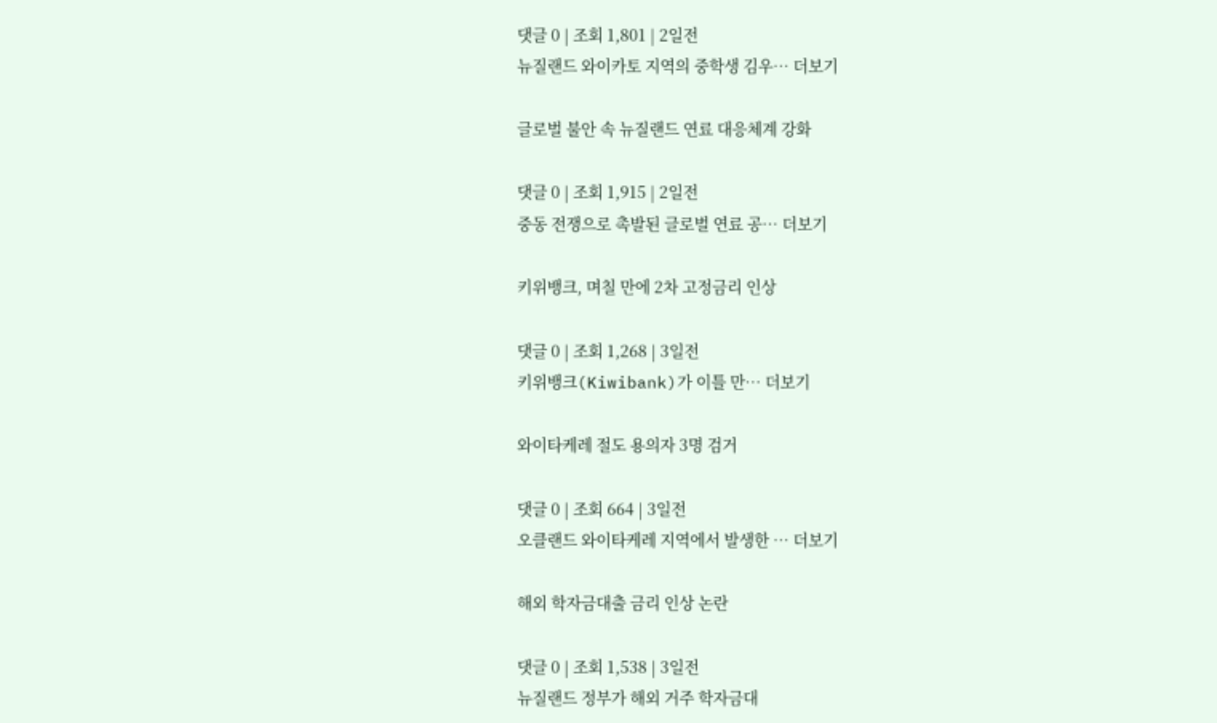댓글 0 | 조회 1,801 | 2일전
뉴질랜드 와이카토 지역의 중학생 김우… 더보기

글로벌 불안 속 뉴질랜드 연료 대응체계 강화

댓글 0 | 조회 1,915 | 2일전
중동 전쟁으로 촉발된 글로벌 연료 공… 더보기

키위뱅크, 며칠 만에 2차 고정금리 인상

댓글 0 | 조회 1,268 | 3일전
키위뱅크(Kiwibank)가 이틀 만… 더보기

와이타케레 절도 용의자 3명 검거

댓글 0 | 조회 664 | 3일전
오클랜드 와이타케레 지역에서 발생한 … 더보기

해외 학자금대출 금리 인상 논란

댓글 0 | 조회 1,538 | 3일전
뉴질랜드 정부가 해외 거주 학자금대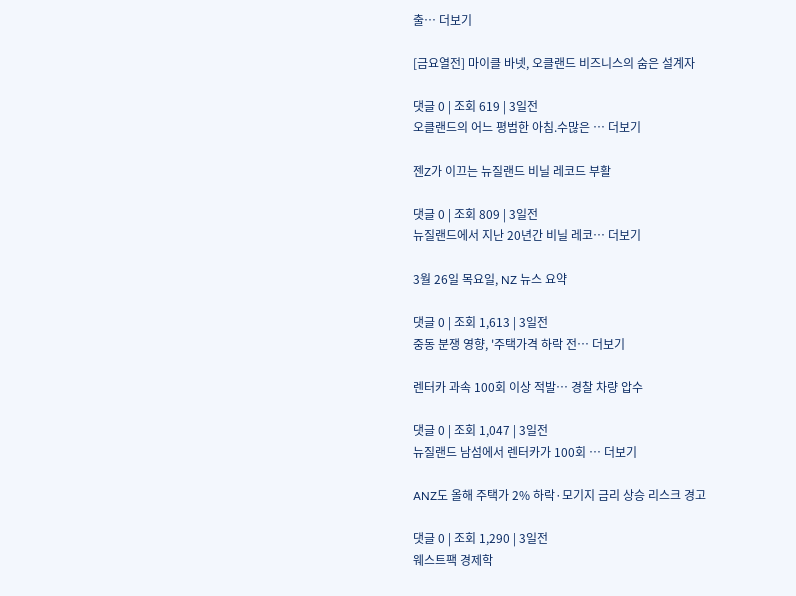출… 더보기

[금요열전] 마이클 바넷, 오클랜드 비즈니스의 숨은 설계자

댓글 0 | 조회 619 | 3일전
오클랜드의 어느 평범한 아침.수많은 … 더보기

젠Z가 이끄는 뉴질랜드 비닐 레코드 부활

댓글 0 | 조회 809 | 3일전
뉴질랜드에서 지난 20년간 비닐 레코… 더보기

3월 26일 목요일, NZ 뉴스 요약

댓글 0 | 조회 1,613 | 3일전
중동 분쟁 영향, '주택가격 하락 전… 더보기

렌터카 과속 100회 이상 적발… 경찰 차량 압수

댓글 0 | 조회 1,047 | 3일전
뉴질랜드 남섬에서 렌터카가 100회 … 더보기

ANZ도 올해 주택가 2% 하락·모기지 금리 상승 리스크 경고

댓글 0 | 조회 1,290 | 3일전
웨스트팩 경제학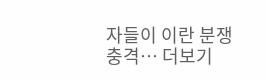자들이 이란 분쟁 충격… 더보기